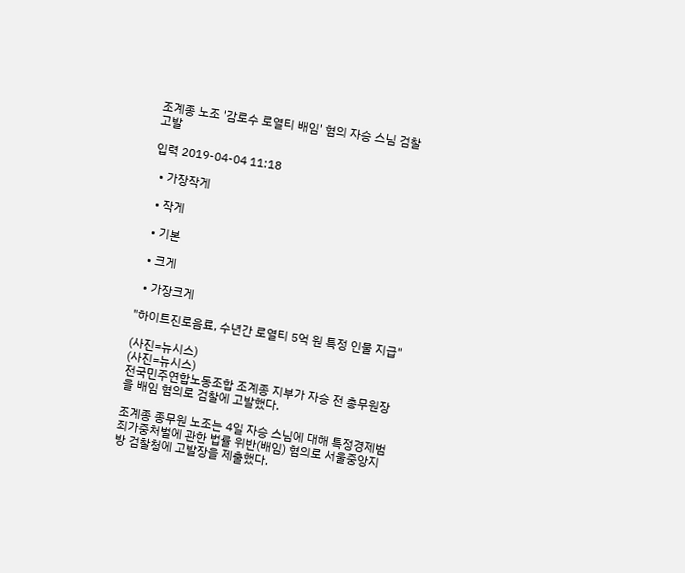조계종 노조 '감로수 로열티 배임' 혐의 자승 스님 검찰 고발

입력 2019-04-04 11:18

  • 가장작게

  • 작게

  • 기본

  • 크게

  • 가장크게

"하이트진로음료, 수년간 로열티 5억 원 특정 인물 지급"

(사진=뉴시스)
(사진=뉴시스)
전국민주연합노동조합 조계종 지부가 자승 전 총무원장을 배임 혐의로 검찰에 고발했다.

조계종 종무원 노조는 4일 자승 스님에 대해 특정경제범죄가중처벌에 관한 법률 위반(배임) 혐의로 서울중앙지방 검찰청에 고발장을 제출했다.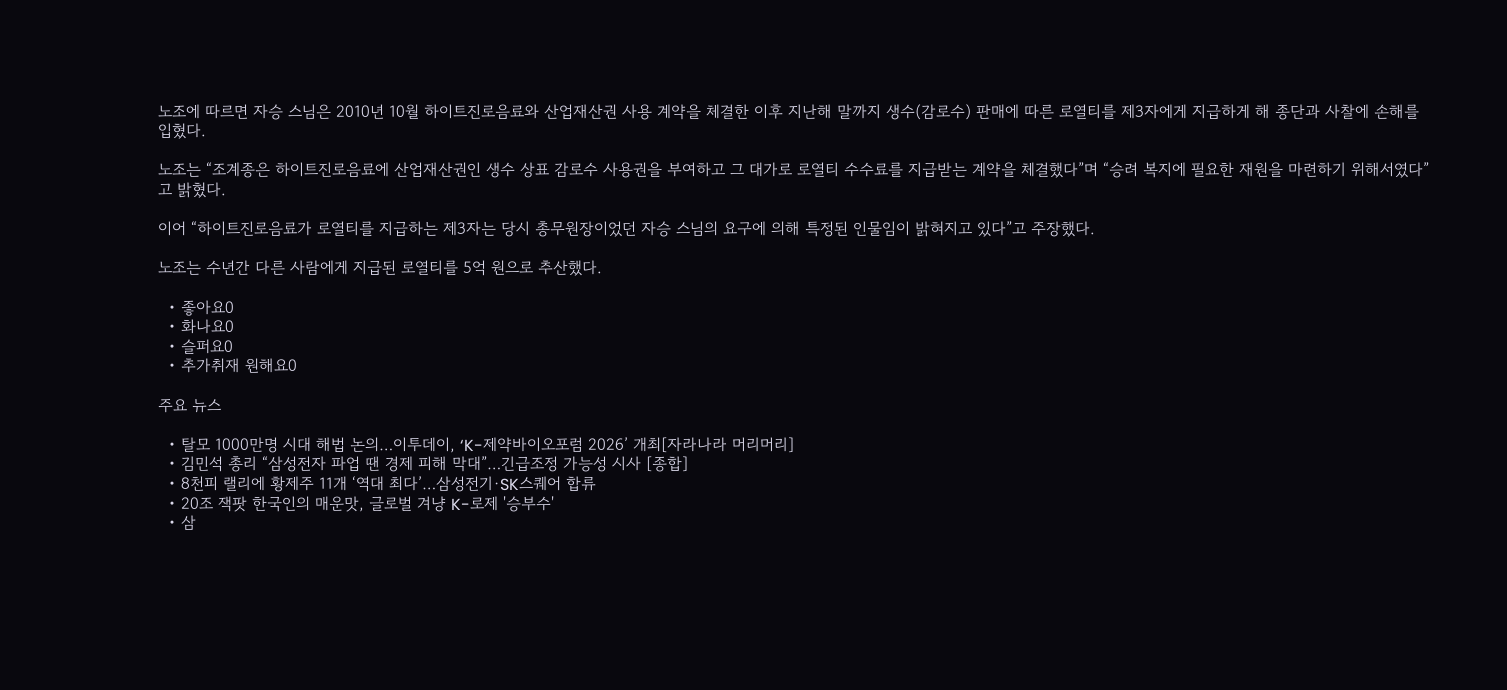노조에 따르면 자승 스님은 2010년 10월 하이트진로음료와 산업재산권 사용 계약을 체결한 이후 지난해 말까지 생수(감로수) 판매에 따른 로열티를 제3자에게 지급하게 해 종단과 사찰에 손해를 입혔다.

노조는 “조계종은 하이트진로음료에 산업재산권인 생수 상표 감로수 사용권을 부여하고 그 대가로 로열티 수수료를 지급받는 계약을 체결했다”며 “승려 복지에 필요한 재원을 마련하기 위해서였다”고 밝혔다.

이어 “하이트진로음료가 로열티를 지급하는 제3자는 당시 총무원장이었던 자승 스님의 요구에 의해 특정된 인물임이 밝혀지고 있다”고 주장했다.

노조는 수년간 다른 사람에게 지급된 로열티를 5억 원으로 추산했다.

  • 좋아요0
  • 화나요0
  • 슬퍼요0
  • 추가취재 원해요0

주요 뉴스

  • 탈모 1000만명 시대 해법 논의…이투데이, ‘K-제약바이오포럼 2026’ 개최[자라나라 머리머리]
  • 김민석 총리 “삼성전자 파업 땐 경제 피해 막대”…긴급조정 가능성 시사 [종합]
  • 8천피 랠리에 황제주 11개 ‘역대 최다’…삼성전기·SK스퀘어 합류
  • 20조 잭팟 한국인의 매운맛, 글로벌 겨냥 K-로제 '승부수'
  • 삼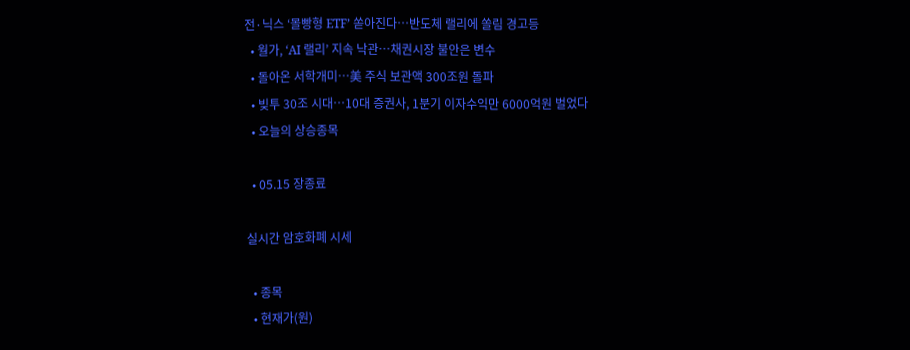전·닉스 ‘몰빵형 ETF’ 쏟아진다…반도체 랠리에 쏠림 경고등
  • 월가, ‘AI 랠리’ 지속 낙관…채권시장 불안은 변수
  • 돌아온 서학개미…美 주식 보관액 300조원 돌파
  • 빚투 30조 시대…10대 증권사, 1분기 이자수익만 6000억원 벌었다
  • 오늘의 상승종목

  • 05.15 장종료

실시간 암호화폐 시세

  • 종목
  • 현재가(원)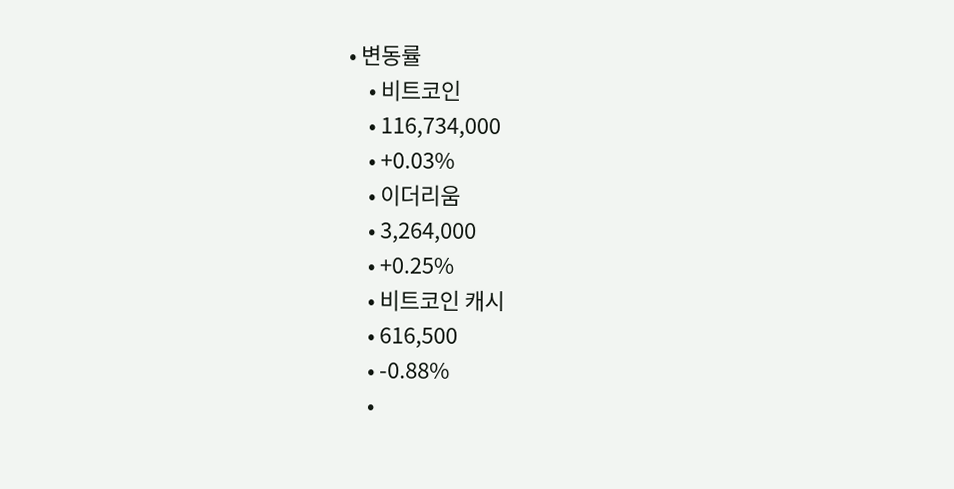• 변동률
    • 비트코인
    • 116,734,000
    • +0.03%
    • 이더리움
    • 3,264,000
    • +0.25%
    • 비트코인 캐시
    • 616,500
    • -0.88%
    •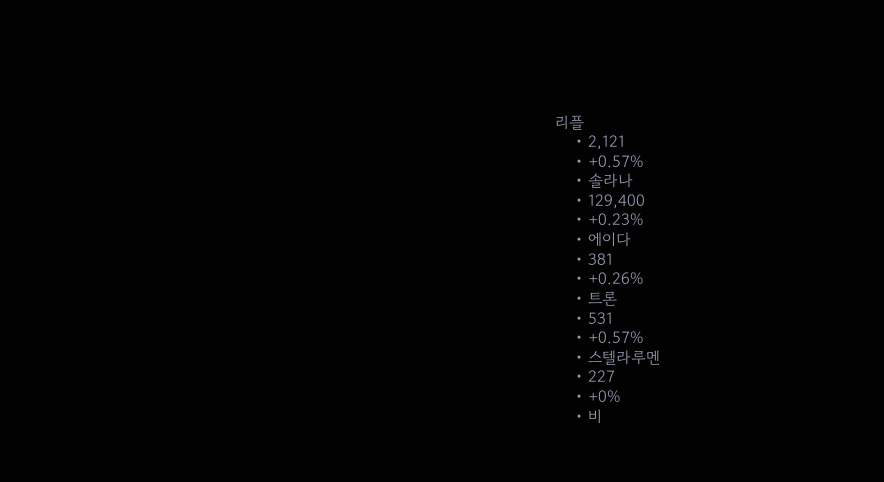리플
    • 2,121
    • +0.57%
    • 솔라나
    • 129,400
    • +0.23%
    • 에이다
    • 381
    • +0.26%
    • 트론
    • 531
    • +0.57%
    • 스텔라루멘
    • 227
    • +0%
    • 비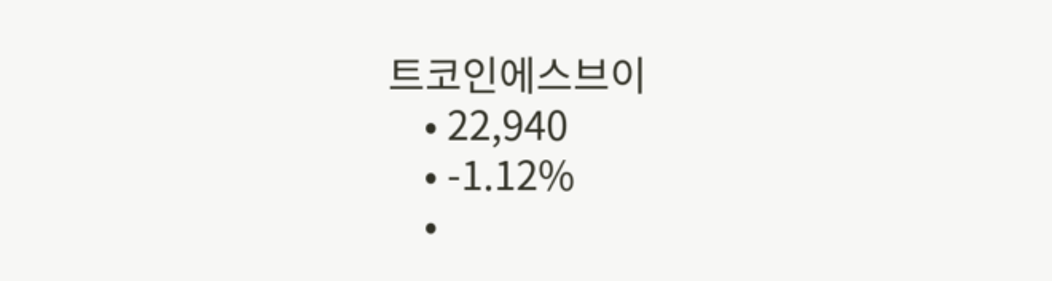트코인에스브이
    • 22,940
    • -1.12%
    •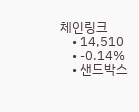체인링크
    • 14,510
    • -0.14%
    • 샌드박스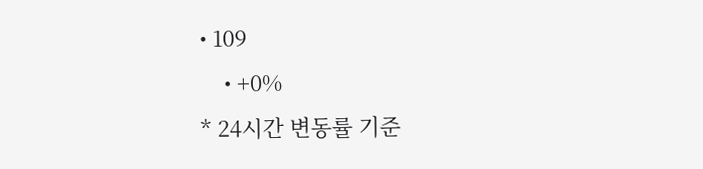• 109
    • +0%
* 24시간 변동률 기준